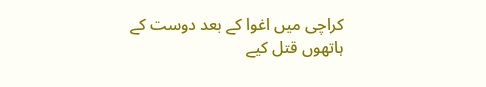کراچی میں اغوا کے بعد دوست کے ہاتھوں قتل کیے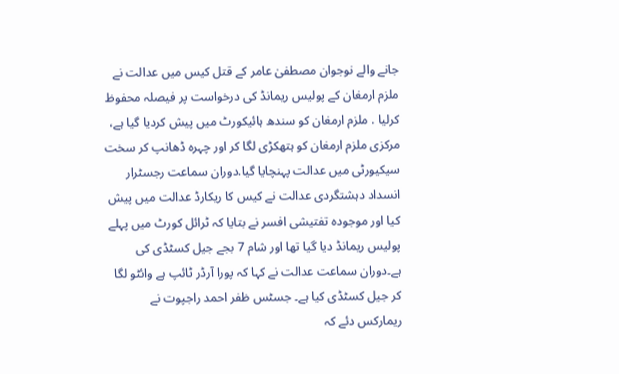جانے والے نوجوان مصطفیٰ عامر کے قتل کیس میں عدالت نے ملزم ارمغان کے پولیس ریمانڈ کی درخواست پر فیصلہ محفوظ کرلیا . ملزم ارمغان کو سندھ ہائیکورٹ میں پیش کردیا گیا ہے، مرکزی ملزم ارمغان کو ہتھکڑی لگا کر اور چہرہ ڈھانپ کر سخت سیکیورٹی میں عدالت پہنچایا گیا.دوران سماعت رجسٹرار انسداد دہشتگردی عدالت نے کیس کا ریکارڈ عدالت میں پیش کیا اور موجودہ تفتیشی افسر نے بتایا کہ ٹرائل کورٹ میں پہلے پولیس ریمانڈ دیا گیا تھا اور شام 7 بجے جیل کسٹڈی کی ہے۔دوران سماعت عدالت نے کہا کہ پورا آرڈر ٹائپ ہے وائٹو لگا کر جیل کسٹڈی کیا ہے۔ جسٹس ظفر احمد راجپوت نے ریمارکس دئے کہ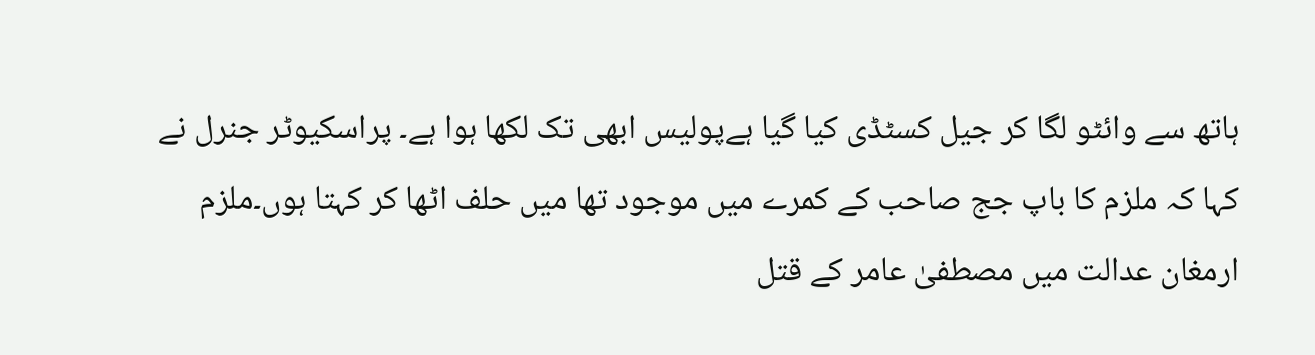ہاتھ سے وائٹو لگا کر جیل کسٹڈی کیا گیا ہےپولیس ابھی تک لکھا ہوا ہے۔ پراسکیوٹر جنرل نے کہا کہ ملزم کا باپ جج صاحب کے کمرے میں موجود تھا میں حلف اٹھا کر کہتا ہوں۔ملزم ارمغان عدالت میں مصطفیٰ عامر کے قتل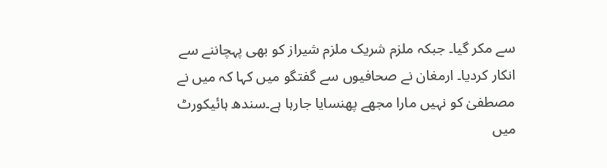سے مکر گیا۔ جبکہ ملزم شریک ملزم شیراز کو بھی پہچاننے سے انکار کردیا۔ ارمغان نے صحافیوں سے گفتگو میں کہا کہ میں نے مصطفیٰ کو نہیں مارا مجھے پھنسایا جارہا ہے۔سندھ ہائیکورٹ میں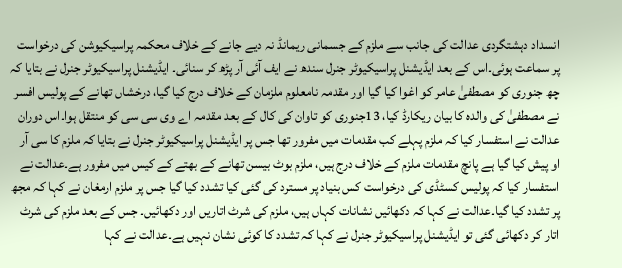انسداد دہشتگردی عدالت کی جانب سے ملزم کے جسمانی ریمانڈ نہ دیے جانے کے خلاف محکمہ پراسیکیوشن کی درخواست پر سماعت ہوئی۔اس کے بعد ایڈیشنل پراسیکیوٹر جنرل سندھ نے ایف آئی آر پڑھ کر سنائی۔ ایڈیشنل پراسیکیوٹر جنرل نے بتایا کہ چھ جنوری کو مصطفیٰ عامر کو اغوا کیا گیا اور مقدمہ نامعلوم ملزمان کے خلاف درج کیا گیا، درخشاں تھانے کے پولیس افسر نے مصطفیٰ کی والدہ کا بیان ریکارڈ کیا، 13جنوری کو تاوان کی کال کے بعد مقدمہ اے وی سی سی کو منتقل ہوا۔اس دوران عدالت نے استفسار کیا کہ ملزم پہلے کب مقدمات میں مفرور تھا جس پر ایڈیشنل پراسیکیوٹر جنرل نے بتایا کہ ملزم کا سی آر او پیش کیا گیا ہے پانچ مقدمات ملزم کے خلاف درج ہیں، ملزم بوٹ بیسن تھانے کے بھتے کے کیس میں مفرور ہے۔عدالت نے استفسار کیا کہ پولیس کسٹڈی کی درخواست کس بنیاد پر مسترد کی گئی کیا تشدد کیا گیا جس پر ملزم ارمغان نے کہا کہ مجھ پر تشدد کیا گیا۔عدالت نے کہا کہ دکھائیں نشانات کہاں ہیں، ملزم کی شرٹ اتاریں اور دکھائیں۔ جس کے بعد ملزم کی شرٹ اتار کر دکھائی گئی تو ایڈیشنل پراسیکیوٹر جنرل نے کہا کہ تشدد کا کوئی نشان نہیں ہے۔عدالت نے کہا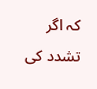کہ اگر تشدد کی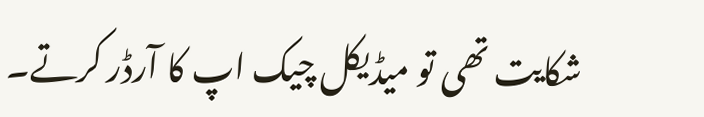شکایت تھی تو میڈیکل چیک اپ کا آرڈر کرتے۔